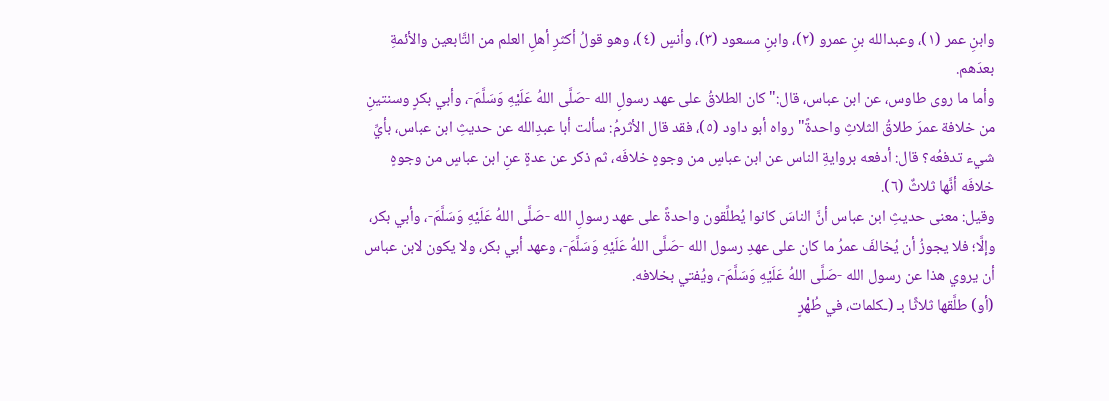وابنِ عمر (١)، وعبدالله بنِ عمرو (٢)، وابنِ مسعود (٣)، وأنسٍ (٤)، وهو قولُ أكثرِ أهلِ العلم من التَّابعين والأئمةِ بعدَهم.
وأما ما روى طاوس، عن ابن عباس، قال:"كان الطلاقُ على عهد رسولِ الله -صَلَّى اللهُ عَلَيْهِ وَسَلَّمَ-، وأبي بكرٍ وسنتينِ من خلافة عمرَ طلاقُ الثلاثِ واحدةً" رواه أبو داود (٥)، فقد قال الأثرمُ: سألت أبا عبدِالله عن حديثِ ابن عباس، بأيِّ شيء تدفعُه؟ قال: أدفعه بروايةِ الناس عن ابن عباسٍ من وجوهٍ خلافَه، ثم ذكر عن عدةٍ عنِ ابن عباسٍ من وجوهٍ خلافَه أنَّها ثلاثٌ (٦).
وقيل: معنى حديثِ ابن عباس أنَّ الناسَ كانوا يُطلِّقون واحدةً على عهد رسولِ الله -صَلَّى اللهُ عَلَيْهِ وَسَلَّمَ-، وأبي بكر، وإلَّا؛ فلا يجوزُ أن يُخالفَ عمرُ ما كان على عهدِ رسول الله -صَلَّى اللهُ عَلَيْهِ وَسَلَّمَ-، وعهد أبي بكر، ولا يكون لابن عباس أن يروي هذا عن رسول الله -صَلَّى اللهُ عَلَيْهِ وَسَلَّمَ-، ويُفتي بخلافه.
(أو) طلَّقها ثلاثًا بـ (ـكلمات، في طُهْرٍ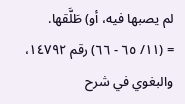لم يصبها فيه، أو) طَلَّقها.
= (١١/ ٦٥ - ٦٦) رقم ١٤٧٩٢، والبغوي في شرح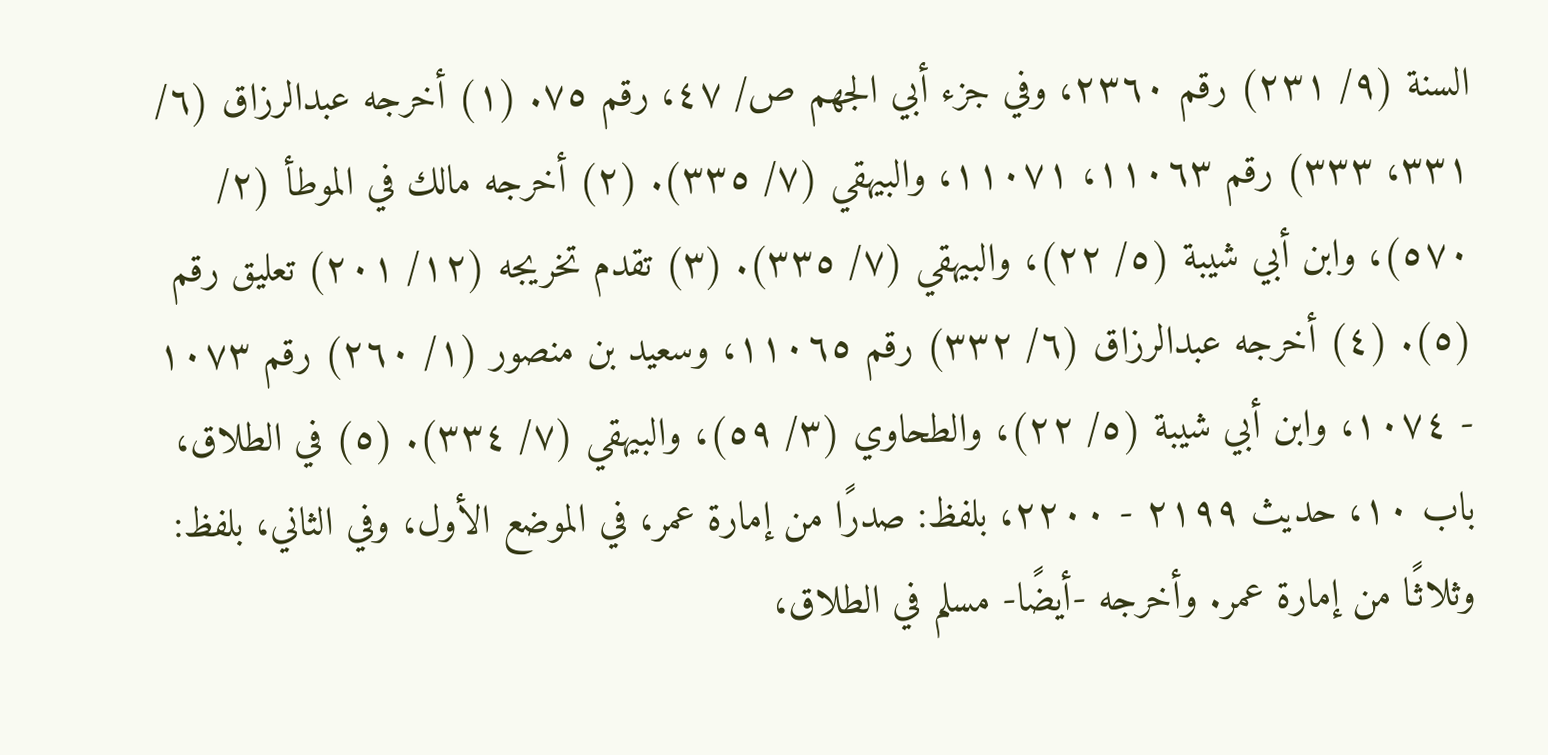السنة (٩/ ٢٣١) رقم ٢٣٦٠، وفي جزء أبي الجهم ص/ ٤٧، رقم ٧٥. (١) أخرجه عبدالرزاق (٦/ ٣٣١، ٣٣٣) رقم ١١٠٦٣، ١١٠٧١، والبيهقي (٧/ ٣٣٥). (٢) أخرجه مالك في الموطأ (٢/ ٥٧٠)، وابن أبي شيبة (٥/ ٢٢)، والبيهقي (٧/ ٣٣٥). (٣) تقدم تخريجه (١٢/ ٢٠١) تعليق رقم (٥). (٤) أخرجه عبدالرزاق (٦/ ٣٣٢) رقم ١١٠٦٥، وسعيد بن منصور (١/ ٢٦٠) رقم ١٠٧٣ - ١٠٧٤، وابن أبي شيبة (٥/ ٢٢)، والطحاوي (٣/ ٥٩)، والبيهقي (٧/ ٣٣٤). (٥) في الطلاق، باب ١٠، حديث ٢١٩٩ - ٢٢٠٠، بلفظ: صدرًا من إمارة عمر، في الموضع الأول، وفي الثاني، بلفظ: وثلاثًا من إمارة عمر. وأخرجه -أيضًا- مسلم في الطلاق،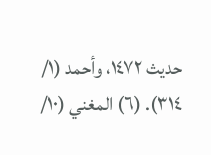حديث ١٤٧٢، وأحمد (١/ ٣١٤). (٦) المغني (١٠/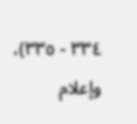٣٣٤ - ٣٣٥)، وإعلام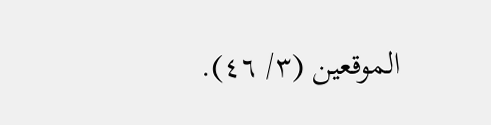الموقعين (٣/ ٤٦).